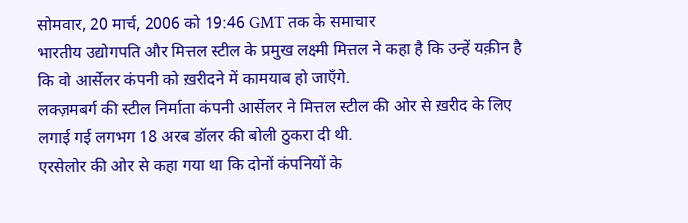सोमवार, 20 मार्च, 2006 को 19:46 GMT तक के समाचार
भारतीय उद्योगपति और मित्तल स्टील के प्रमुख लक्ष्मी मित्तल ने कहा है कि उन्हें यक़ीन है कि वो आर्सेलर कंपनी को ख़रीदने में कामयाब हो जाएँगे.
लक्ज़मबर्ग की स्टील निर्माता कंपनी आर्सेलर ने मित्तल स्टील की ओर से ख़रीद के लिए लगाई गई लगभग 18 अरब डॉलर की बोली ठुकरा दी थी.
एरसेलोर की ओर से कहा गया था कि दोनों कंपनियों के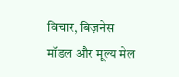विचार, बिज़नेस मॉडल और मूल्य मेल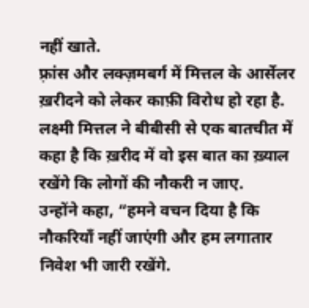नहीं खाते.
फ़्रांस और लक्ज़मबर्ग में मित्तल के आर्सेलर ख़रीदने को लेकर काफ़ी विरोध हो रहा है.
लक्ष्मी मित्तल ने बीबीसी से एक बातचीत में कहा है कि ख़रीद में वो इस बात का ख़्याल रखेंगे कि लोगों की नौकरी न जाए.
उन्होंने कहा, “हमने वचन दिया है कि नौकरियाँ नहीं जाएंगी और हम लगातार निवेश भी जारी रखेंगे.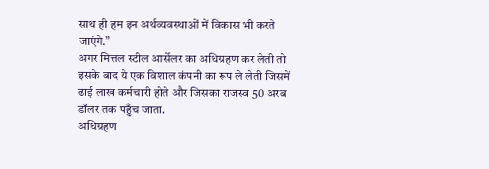साथ ही हम इन अर्थव्यवस्थाओं में विकास भी करते जाएंगे.”
अगर मित्तल स्टील आर्सेलर का अधिग्रहण कर लेती तो इसके बाद ये एक विशाल कंपनी का रूप ले लेती जिसमें ढाई लाख कर्मचारी होते और जिसका राजस्व 50 अरब डॉलर तक पहुँच जाता.
अधिग्रहण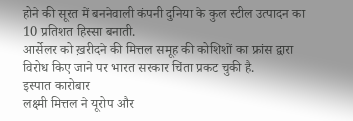होने की सूरत में बननेवाली कंपनी दुनिया के कुल स्टील उत्पादन का 10 प्रतिशत हिस्सा बनाती.
आर्सेलर को ख़रीदने की मित्तल समूह की कोशिशों का फ्रांस द्वारा विरोध किए जाने पर भारत सरकार चिंता प्रकट चुकी है.
इस्पात कारोबार
लक्ष्मी मित्तल ने यूरोप और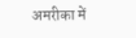अमरीका में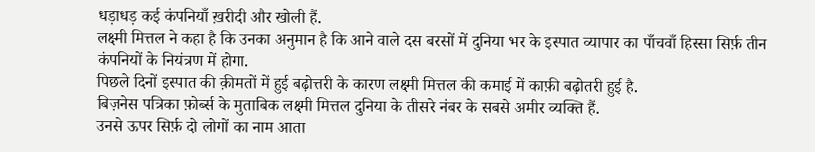धड़ाधड़ कई कंपनियाँ ख़रीदी और खोली हैं.
लक्ष्मी मित्तल ने कहा है कि उनका अनुमान है कि आने वाले दस बरसों में दुनिया भर के इस्पात व्यापार का पाँचवाँ हिस्सा सिर्फ़ तीन कंपनियों के नियंत्रण में होगा.
पिछले दिनों इस्पात की क़ीमतों में हुई बढ़ोत्तरी के कारण लक्ष्मी मित्तल की कमाई में काफ़ी बढ़ोतरी हुई है.
बिज़नेस पत्रिका फ़ोर्ब्स के मुताबिक लक्ष्मी मित्तल दुनिया के तीसरे नंबर के सबसे अमीर व्यक्ति हैं.
उनसे ऊपर सिर्फ़ दो लोगों का नाम आता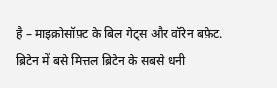है – माइक्रोसॉफ़्ट के बिल गेट्स और वॉरेन बफ़ेट. ब्रिटेन में बसे मित्तल ब्रिटेन के सबसे धनी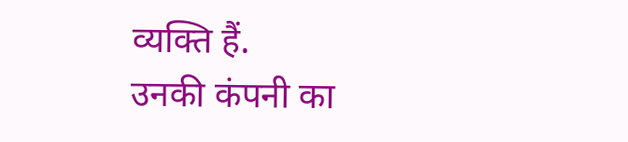व्यक्ति हैं.
उनकी कंपनी का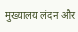मुख्यालय लंदन और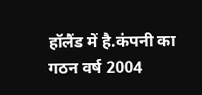हॉलैंड में है.कंपनी का गठन वर्ष 2004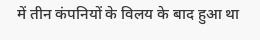में तीन कंपनियों के विलय के बाद हुआ था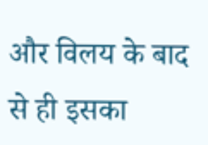और विलय के बाद से ही इसका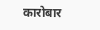कारोबार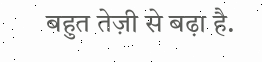बहुत तेज़ी से बढ़ा है.